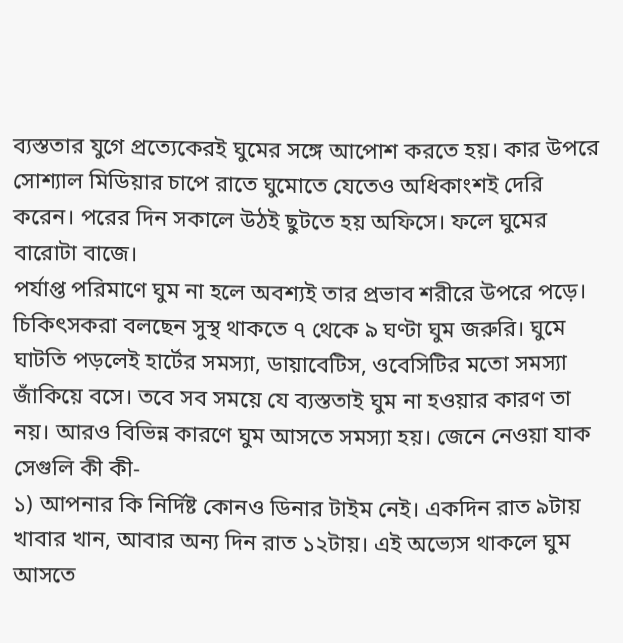ব্যস্ততার যুগে প্রত্যেকেরই ঘুমের সঙ্গে আপোশ করতে হয়। কার উপরে সোশ্যাল মিডিয়ার চাপে রাতে ঘুমোতে যেতেও অধিকাংশই দেরি করেন। পরের দিন সকালে উঠই ছুটতে হয় অফিসে। ফলে ঘুমের বারোটা বাজে।
পর্যাপ্ত পরিমাণে ঘুম না হলে অবশ্যই তার প্রভাব শরীরে উপরে পড়ে। চিকিৎসকরা বলছেন সুস্থ থাকতে ৭ থেকে ৯ ঘণ্টা ঘুম জরুরি। ঘুমে ঘাটতি পড়লেই হার্টের সমস্যা, ডায়াবেটিস, ওবেসিটির মতো সমস্যা জাঁকিয়ে বসে। তবে সব সময়ে যে ব্যস্ততাই ঘুম না হওয়ার কারণ তা নয়। আরও বিভিন্ন কারণে ঘুম আসতে সমস্যা হয়। জেনে নেওয়া যাক সেগুলি কী কী-
১) আপনার কি নির্দিষ্ট কোনও ডিনার টাইম নেই। একদিন রাত ৯টায় খাবার খান, আবার অন্য দিন রাত ১২টায়। এই অভ্যেস থাকলে ঘুম আসতে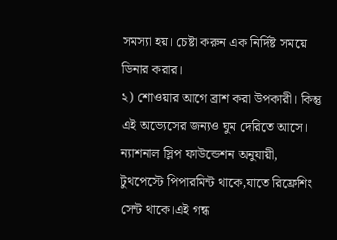সমস্যা হয়। চেষ্টা করুন এক নির্দিষ্ট সময়ে ডিনার করার।
২) শোওয়ার আগে ব্রাশ করা উপকারী। কিন্তু এই অভ্যেসের জন্যও ঘুম দেরিতে আসে। ন্যাশনাল স্লিপ ফাউন্ডেশন অনুযায়ী, টুথপেস্টে পিপারমিন্ট থাকে,যাতে রিফ্রেশিং সেন্ট থাকে।এই গন্ধ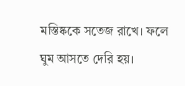মস্তিষ্ককে সতেজ রাখে। ফলে ঘুম আসতে দেরি হয়।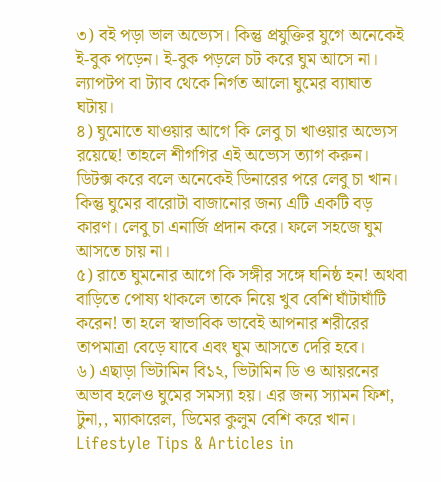৩) বই পড়া ভাল অভ্যেস। কিন্তু প্রযুক্তির যুগে অনেকেই ই-বুক পড়েন। ই-বুক পড়লে চট করে ঘুম আসে না। ল্যাপটপ বা ট্যাব থেকে নির্গত আলো ঘুমের ব্যাঘাত ঘটায়।
৪) ঘুমোতে যাওয়ার আগে কি লেবু চা খাওয়ার অভ্যেস রয়েছে! তাহলে শীগগির এই অভ্যেস ত্যাগ করুন। ডিটক্স করে বলে অনেকেই ডিনারের পরে লেবু চা খান। কিন্তু ঘুমের বারোটা বাজানোর জন্য এটি একটি বড় কারণ। লেবু চা এনার্জি প্রদান করে। ফলে সহজে ঘুম আসতে চায় না।
৫) রাতে ঘুমনোর আগে কি সঙ্গীর সঙ্গে ঘনিষ্ঠ হন! অথবা বাড়িতে পোষ্য থাকলে তাকে নিয়ে খুব বেশি ঘাঁটাঘাঁটি করেন! তা হলে স্বাভাবিক ভাবেই আপনার শরীরের তাপমাত্রা বেড়ে যাবে এবং ঘুম আসতে দেরি হবে।
৬) এছাড়া ভিটামিন বি১২, ভিটামিন ডি ও আয়রনের অভাব হলেও ঘুমের সমস্যা হয়। এর জন্য স্যামন ফিশ, টুনা,, ম্যাকারেল, ডিমের কুলুম বেশি করে খান।
Lifestyle Tips & Articles in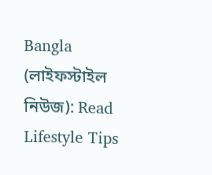Bangla (লাইফস্টাইল নিউজ): Read Lifestyle Tips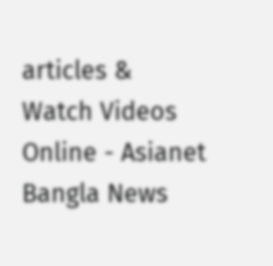articles & Watch Videos Online - Asianet Bangla News